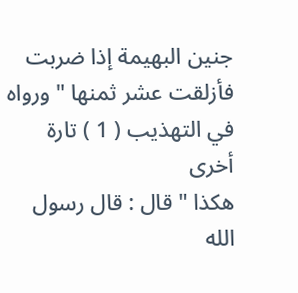جنين البهيمة إذا ضربت فأزلقت عشر ثمنها " ورواه في التهذيب ( 1 ) تارة أخرى
هكذا " قال : قال رسول الله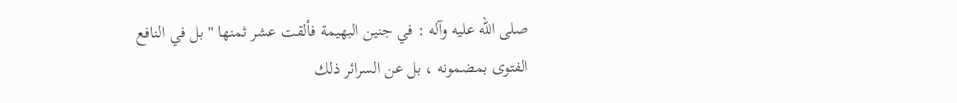صلى الله عليه وآله : في جنين البهيمة فألقت عشر ثمنها " بل في النافع
الفتوى بمضمونه ، بل عن السرائر ذلك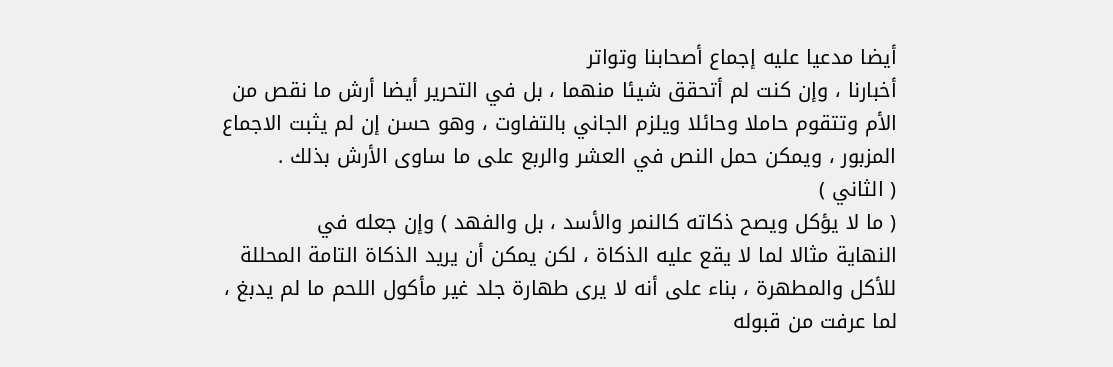أيضا مدعيا عليه إجماع أصحابنا وتواتر
أخبارنا ، وإن كنت لم أتحقق شيئا منهما ، بل في التحرير أيضا أرش ما نقص من
الأم وتتقوم حاملا وحائلا ويلزم الجاني بالتفاوت ، وهو حسن إن لم يثبت الاجماع
المزبور ، ويمكن حمل النص في العشر والربع على ما ساوى الأرش بذلك .
( الثاني )
( ما لا يؤكل ويصح ذكاته كالنمر والأسد ، بل والفهد ) وإن جعله في
النهاية مثالا لما لا يقع عليه الذكاة ، لكن يمكن أن يريد الذكاة التامة المحللة
للأكل والمطهرة ، بناء على أنه لا يرى طهارة جلد غير مأكول اللحم ما لم يدبغ ،
لما عرفت من قبوله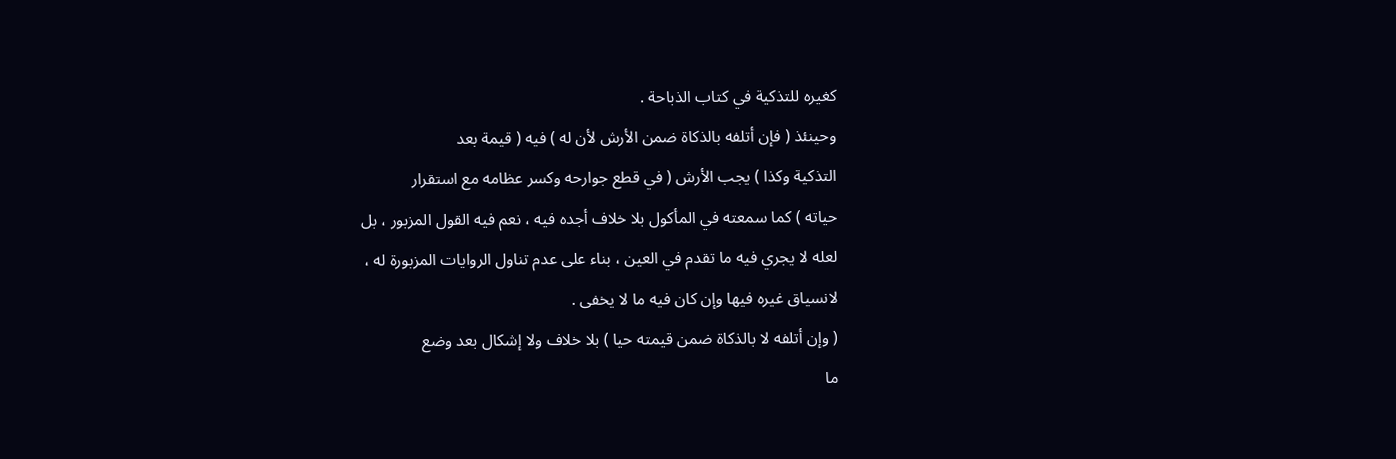كغيره للتذكية في كتاب الذباحة .
وحينئذ ( فإن أتلفه بالذكاة ضمن الأرش لأن له ) فيه ( قيمة بعد
التذكية وكذا ) يجب الأرش ( في قطع جوارحه وكسر عظامه مع استقرار
حياته ) كما سمعته في المأكول بلا خلاف أجده فيه ، نعم فيه القول المزبور ، بل
لعله لا يجري فيه ما تقدم في العين ، بناء على عدم تناول الروايات المزبورة له ،
لانسياق غيره فيها وإن كان فيه ما لا يخفى .
( وإن أتلفه لا بالذكاة ضمن قيمته حيا ) بلا خلاف ولا إشكال بعد وضع
ما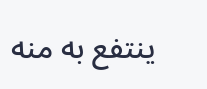ينتفع به منه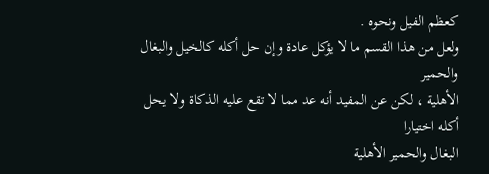كعظم الفيل ونحوه .
ولعل من هذا القسم ما لا يؤكل عادة وإن حل أكله كالخيل والبغال والحمير
الأهلية ، لكن عن المفيد أنه عد مما لا تقع عليه الذكاة ولا يحل أكله اختيارا
البغال والحمير الأهلية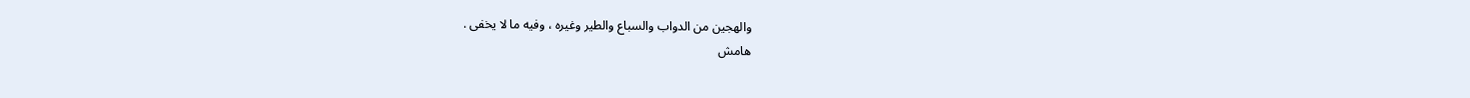والهجين من الدواب والسباع والطير وغيره ، وفيه ما لا يخفى .
هامش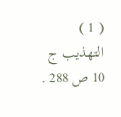( 1 ) التهذيب ج 10 ص 288 .